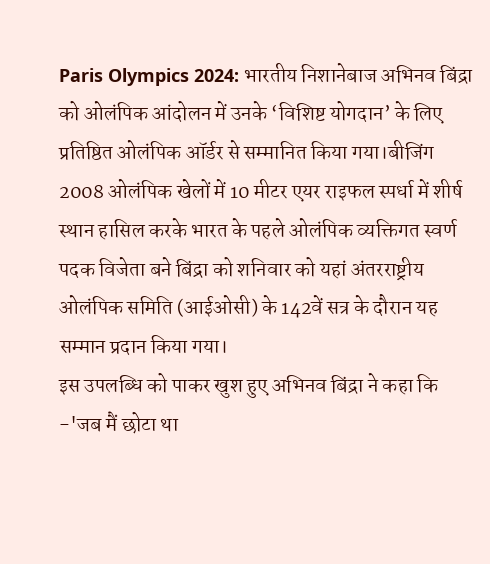Paris Olympics 2024: भारतीय निशानेबाज अभिनव बिंद्रा को ओलंपिक आंदोलन में उनके ‘विशिष्ट योगदान’ के लिए प्रतिष्ठित ओलंपिक ऑर्डर से सम्मानित किया गया।बीजिंग 2008 ओलंपिक खेलों में 10 मीटर एयर राइफल स्पर्धा में शीर्ष स्थान हासिल करके भारत के पहले ओलंपिक व्यक्तिगत स्वर्ण पदक विजेता बने बिंद्रा को शनिवार को यहां अंतरराष्ट्रीय ओलंपिक समिति (आईओसी) के 142वें सत्र के दौरान यह सम्मान प्रदान किया गया।
इस उपलब्धि को पाकर खुश हुए अभिनव बिंद्रा ने कहा कि -'जब मैं छोटा था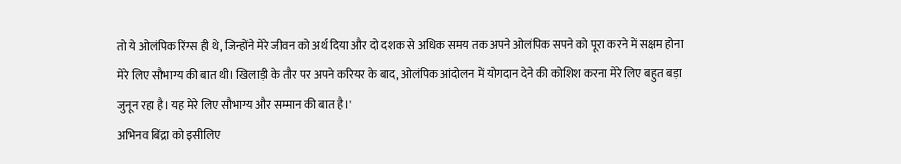तो ये ओलंपिक रिंग्स ही थे, जिन्होंने मेरे जीवन को अर्थ दिया और दो दशक से अधिक समय तक अपने ओलंपिक सपने को पूरा करने में सक्षम होना मेरे लिए सौभाग्य की बात थी। खिलाड़ी के तौर पर अपने करियर के बाद, ओलंपिक आंदोलन में योगदान देने की कोशिश करना मेरे लिए बहुत बड़ा जुनून रहा है। यह मेरे लिए सौभाग्य और सम्मान की बात है।'
अभिनव बिंद्रा को इसीलिए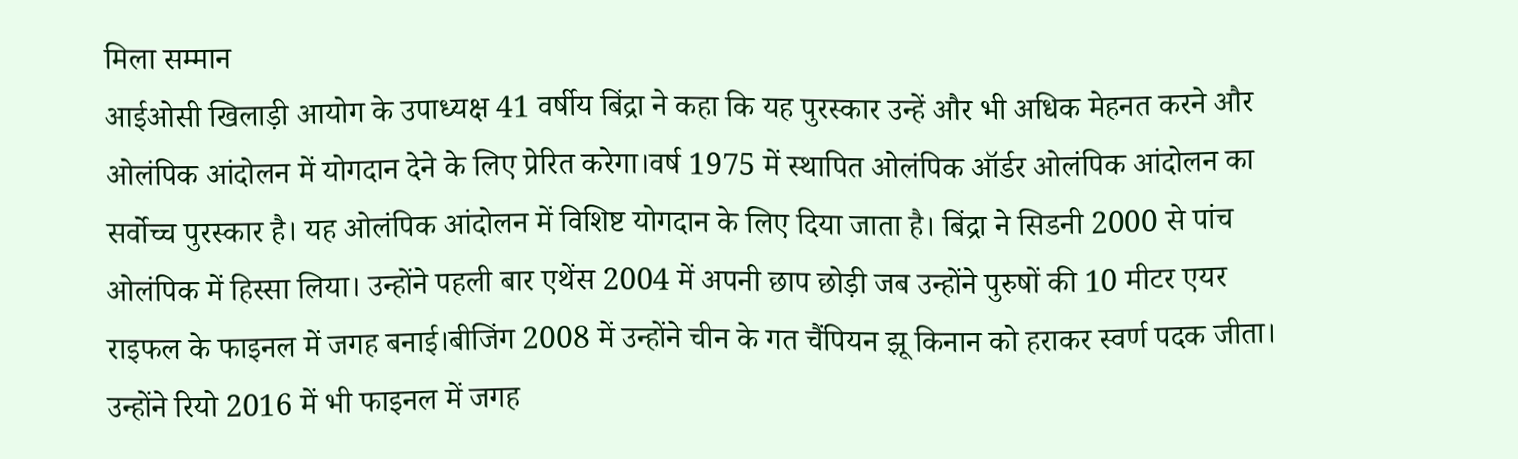मिला सम्मान
आईओसी खिलाड़ी आयोग के उपाध्यक्ष 41 वर्षीय बिंद्रा ने कहा कि यह पुरस्कार उन्हें और भी अधिक मेहनत करने और ओलंपिक आंदोलन में योगदान देने के लिए प्रेरित करेगा।वर्ष 1975 में स्थापित ओलंपिक ऑर्डर ओलंपिक आंदोलन का सर्वोच्च पुरस्कार है। यह ओलंपिक आंदोलन में विशिष्ट योगदान के लिए दिया जाता है। बिंद्रा ने सिडनी 2000 से पांच ओलंपिक में हिस्सा लिया। उन्होंने पहली बार एथेंस 2004 में अपनी छाप छोड़ी जब उन्होंने पुरुषों की 10 मीटर एयर राइफल के फाइनल में जगह बनाई।बीजिंग 2008 में उन्होंने चीन के गत चैंपियन झू किनान को हराकर स्वर्ण पदक जीता। उन्होंने रियो 2016 में भी फाइनल में जगह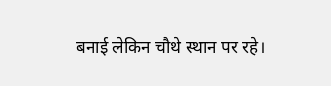बनाई लेकिन चौथे स्थान पर रहे।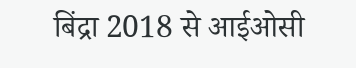बिंद्रा 2018 से आईओसी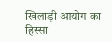खिलाड़ी आयोग का हिस्सा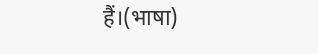हैं।(भाषा)